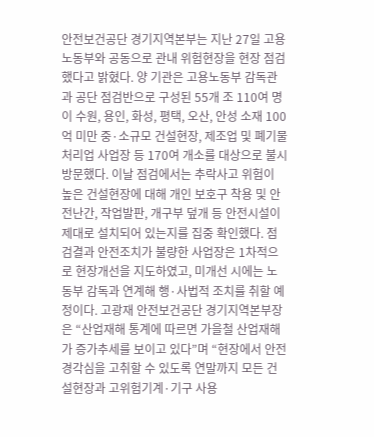안전보건공단 경기지역본부는 지난 27일 고용노동부와 공동으로 관내 위험현장을 현장 점검했다고 밝혔다. 양 기관은 고용노동부 감독관과 공단 점검반으로 구성된 55개 조 110여 명이 수원, 용인, 화성, 평택, 오산, 안성 소재 100억 미만 중·소규모 건설현장, 제조업 및 폐기물처리업 사업장 등 170여 개소를 대상으로 불시 방문했다. 이날 점검에서는 추락사고 위험이 높은 건설현장에 대해 개인 보호구 착용 및 안전난간, 작업발판, 개구부 덮개 등 안전시설이 제대로 설치되어 있는지를 집중 확인했다. 점검결과 안전조치가 불량한 사업장은 1차적으로 현장개선을 지도하였고, 미개선 시에는 노동부 감독과 연계해 행·사법적 조치를 취할 예정이다. 고광재 안전보건공단 경기지역본부장은 “산업재해 통계에 따르면 가을철 산업재해가 증가추세를 보이고 있다”며 “현장에서 안전 경각심을 고취할 수 있도록 연말까지 모든 건설현장과 고위험기계·기구 사용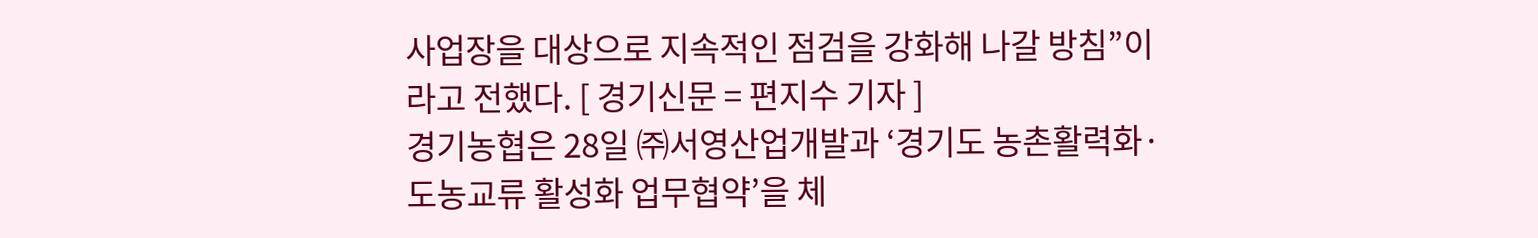사업장을 대상으로 지속적인 점검을 강화해 나갈 방침”이라고 전했다. [ 경기신문 = 편지수 기자 ]
경기농협은 28일 ㈜서영산업개발과 ‘경기도 농촌활력화·도농교류 활성화 업무협약’을 체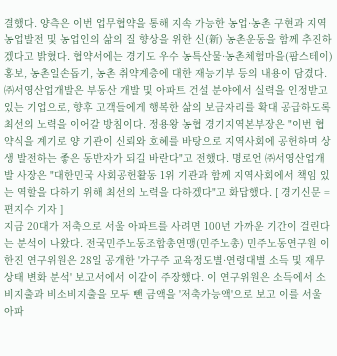결했다. 양측은 이번 업무협약을 통해 지속 가능한 농업·농촌 구현과 지역 농업발전 및 농업인의 삶의 질 향상을 위한 신(新) 농촌운동을 함께 추진하겠다고 밝혔다. 협약서에는 경기도 우수 농특산물·농촌체험마을(팜스테이) 홍보, 농촌일손돕기, 농촌 취약계층에 대한 재능기부 등의 내용이 담겼다. ㈜서영산업개발은 부동산 개발 및 아파트 건설 분야에서 실력을 인정받고 있는 기업으로, 향후 고객들에게 행복한 삶의 보금자리를 확대 공급하도록 최선의 노력을 이어갈 방침이다. 정용왕 농협 경기지역본부장은 "이번 협약식을 계기로 양 기관이 신뢰와 호혜를 바탕으로 지역사회에 공헌하며 상생 발전하는 좋은 동반자가 되길 바란다"고 전했다. 명로언 ㈜서영산업개발 사장은 "대한민국 사회공헌활동 1위 기관과 함께 지역사회에서 책임 있는 역할을 다하기 위해 최선의 노력을 다하겠다"고 화답했다. [ 경기신문 = 편지수 기자 ]
지금 20대가 저축으로 서울 아파트를 사려면 100년 가까운 기간이 걸린다는 분석이 나왔다. 전국민주노동조합총연맹(민주노총) 민주노동연구원 이한진 연구위원은 28일 공개한 '가구주 교육정도별·연령대별 소득 및 재무상태 변화 분석' 보고서에서 이같이 주장했다. 이 연구위원은 소득에서 소비지출과 비소비지출을 모두 뺀 금액을 '저축가능액'으로 보고 이를 서울 아파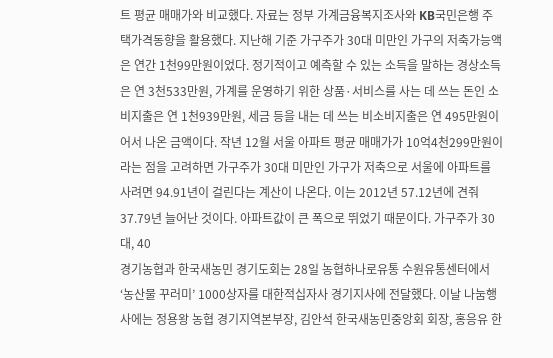트 평균 매매가와 비교했다. 자료는 정부 가계금융복지조사와 KB국민은행 주택가격동향을 활용했다. 지난해 기준 가구주가 30대 미만인 가구의 저축가능액은 연간 1천99만원이었다. 정기적이고 예측할 수 있는 소득을 말하는 경상소득은 연 3천533만원, 가계를 운영하기 위한 상품·서비스를 사는 데 쓰는 돈인 소비지출은 연 1천939만원, 세금 등을 내는 데 쓰는 비소비지출은 연 495만원이어서 나온 금액이다. 작년 12월 서울 아파트 평균 매매가가 10억4천299만원이라는 점을 고려하면 가구주가 30대 미만인 가구가 저축으로 서울에 아파트를 사려면 94.91년이 걸린다는 계산이 나온다. 이는 2012년 57.12년에 견줘 37.79년 늘어난 것이다. 아파트값이 큰 폭으로 뛰었기 때문이다. 가구주가 30대, 40
경기농협과 한국새농민 경기도회는 28일 농협하나로유통 수원유통센터에서 ‘농산물 꾸러미’ 1000상자를 대한적십자사 경기지사에 전달했다. 이날 나눔행사에는 정용왕 농협 경기지역본부장, 김안석 한국새농민중앙회 회장, 홍응유 한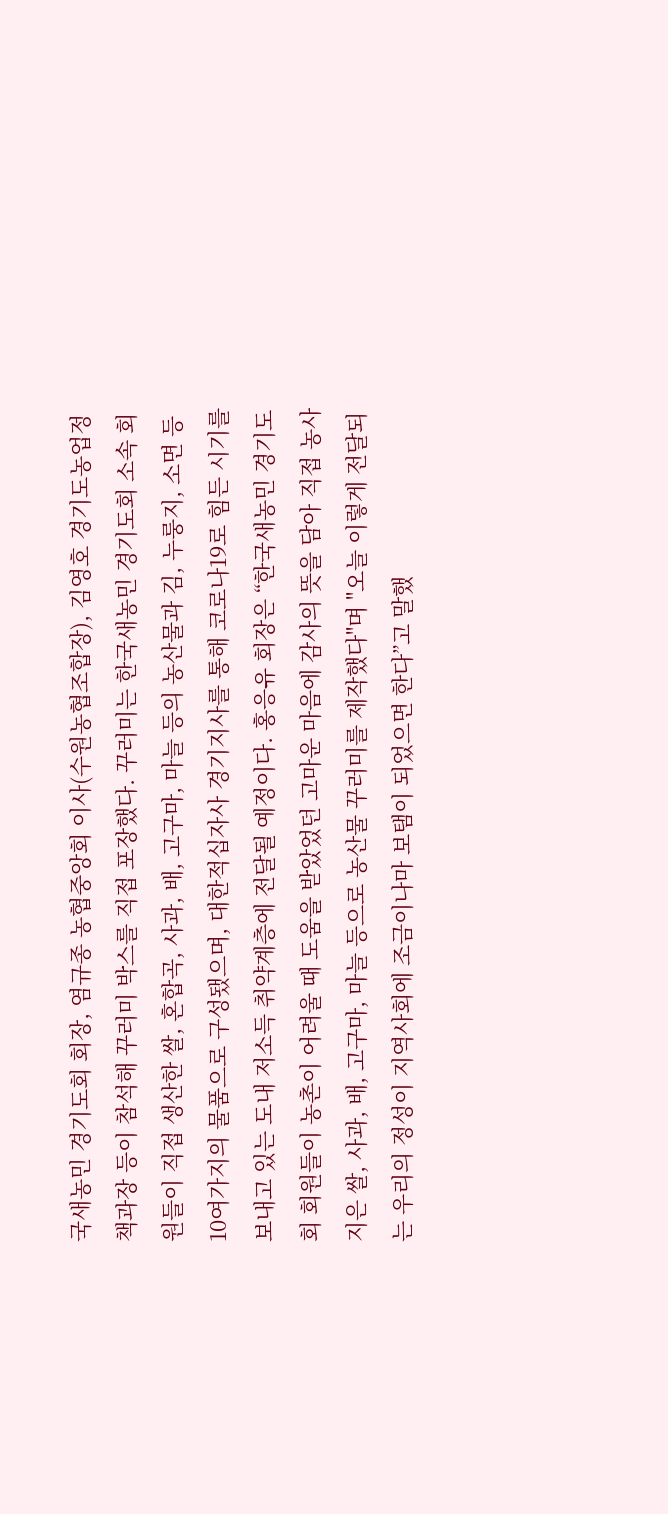국새농민 경기도회 회장, 염규종 농협중앙회 이사(수원농협조합장), 김영호 경기도농업정책과장 등이 참석해 꾸러미 박스를 직접 포장했다. 꾸러미는 한국새농민 경기도회 소속 회원들이 직접 생산한 쌀, 혼합곡, 사과, 배, 고구마, 마늘 등의 농산물과 김, 누룽지, 소면 등 10여가지의 물품으로 구성됐으며, 대한적십자사 경기지사를 통해 코로나19로 힘든 시기를 보내고 있는 도내 저소득 취약계층에 전달될 예정이다. 홍응유 회장은 “한국새농민 경기도회 회원들이 농촌이 어려울 때 도움을 받았었던 고마운 마음에 감사의 뜻을 담아 직접 농사지은 쌀, 사과, 배, 고구마, 마늘 등으로 농산물 꾸러미를 제작했다"며 "오늘 이렇게 전달되는 우리의 정성이 지역사회에 조금이나마 보탬이 되었으면 한다”고 말했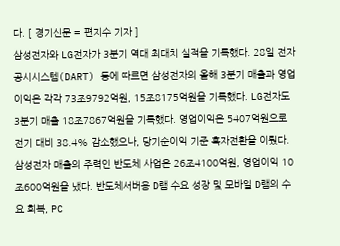다. [ 경기신문 = 편지수 기자 ]
삼성전자와 LG전자가 3분기 역대 최대치 실적을 기록했다. 28일 전자공시시스템(DART) 등에 따르면 삼성전자의 올해 3분기 매출과 영업이익은 각각 73조9792억원, 15조8175억원을 기록했다. LG전자도 3분기 매출 18조7867억원을 기록했다. 영업이익은 5407억원으로 전기 대비 38.4% 감소했으나, 당기순이익 기준 흑자전환을 이뤘다. 삼성전자 매출의 주력인 반도체 사업은 26조4100억원, 영업이익 10조600억원을 냈다. 반도체서버용 D램 수요 성장 및 모바일 D램의 수요 회복, PC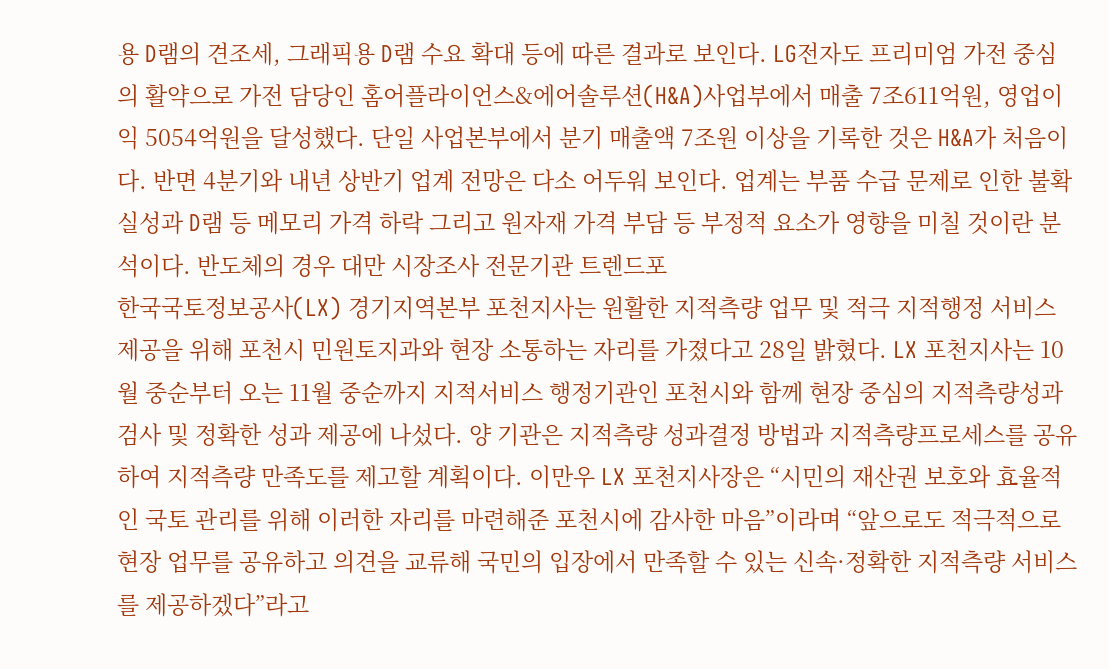용 D램의 견조세, 그래픽용 D램 수요 확대 등에 따른 결과로 보인다. LG전자도 프리미엄 가전 중심의 활약으로 가전 담당인 홈어플라이언스&에어솔루션(H&A)사업부에서 매출 7조611억원, 영업이익 5054억원을 달성했다. 단일 사업본부에서 분기 매출액 7조원 이상을 기록한 것은 H&A가 처음이다. 반면 4분기와 내년 상반기 업계 전망은 다소 어두워 보인다. 업계는 부품 수급 문제로 인한 불확실성과 D램 등 메모리 가격 하락 그리고 원자재 가격 부담 등 부정적 요소가 영향을 미칠 것이란 분석이다. 반도체의 경우 대만 시장조사 전문기관 트렌드포
한국국토정보공사(LX) 경기지역본부 포천지사는 원활한 지적측량 업무 및 적극 지적행정 서비스 제공을 위해 포천시 민원토지과와 현장 소통하는 자리를 가졌다고 28일 밝혔다. LX 포천지사는 10월 중순부터 오는 11월 중순까지 지적서비스 행정기관인 포천시와 함께 현장 중심의 지적측량성과 검사 및 정확한 성과 제공에 나섰다. 양 기관은 지적측량 성과결정 방법과 지적측량프로세스를 공유하여 지적측량 만족도를 제고할 계획이다. 이만우 LX 포천지사장은 “시민의 재산권 보호와 효율적인 국토 관리를 위해 이러한 자리를 마련해준 포천시에 감사한 마음”이라며 “앞으로도 적극적으로 현장 업무를 공유하고 의견을 교류해 국민의 입장에서 만족할 수 있는 신속·정확한 지적측량 서비스를 제공하겠다”라고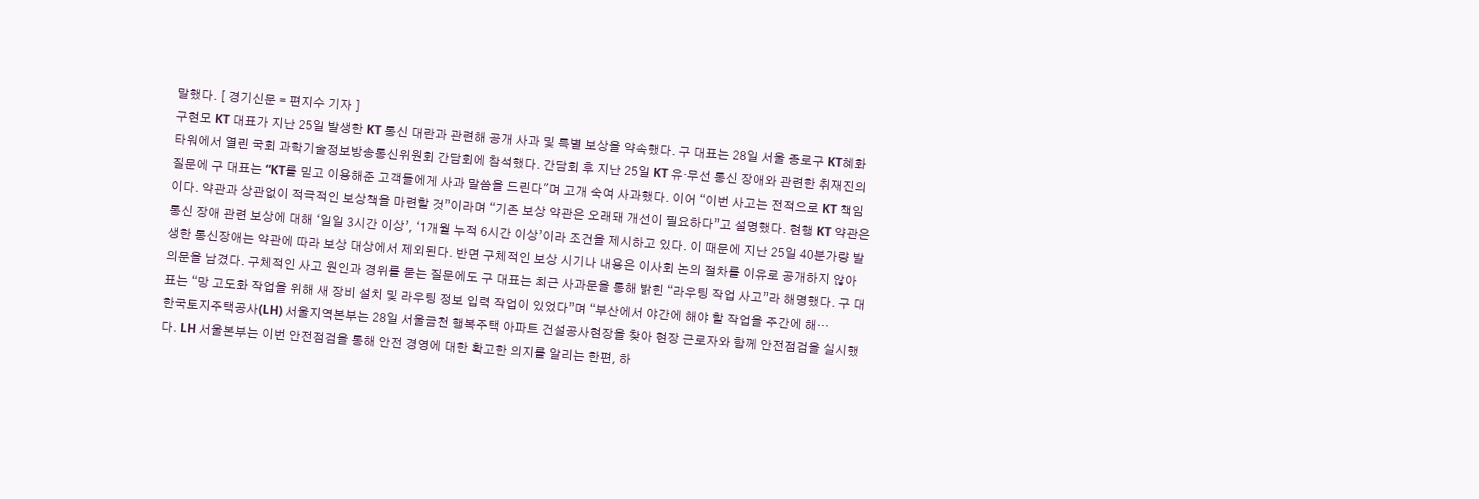말했다. [ 경기신문 = 편지수 기자 ]
구현모 KT 대표가 지난 25일 발생한 KT 통신 대란과 관련해 공개 사과 및 특별 보상을 약속했다. 구 대표는 28일 서울 종로구 KT혜화타워에서 열린 국회 과학기술정보방송통신위원회 간담회에 참석했다. 간담회 후 지난 25일 KT 유·무선 통신 장애와 관련한 취재진의 질문에 구 대표는 “KT를 믿고 이용해준 고객들에게 사과 말씀을 드린다"며 고개 숙여 사과했다. 이어 “이번 사고는 전적으로 KT 책임이다. 약관과 상관없이 적극적인 보상책을 마련할 것”이라며 “기존 보상 약관은 오래돼 개선이 필요하다”고 설명했다. 현행 KT 약관은 통신 장애 관련 보상에 대해 ‘일일 3시간 이상’, ‘1개월 누적 6시간 이상’이라 조건을 제시하고 있다. 이 때문에 지난 25일 40분가량 발생한 통신장애는 약관에 따라 보상 대상에서 제외된다. 반면 구체적인 보상 시기나 내용은 이사회 논의 절차를 이유로 공개하지 않아 의문을 남겼다. 구체적인 사고 원인과 경위를 묻는 질문에도 구 대표는 최근 사과문을 통해 밝힌 “라우팅 작업 사고”라 해명했다. 구 대표는 “망 고도화 작업을 위해 새 장비 설치 및 라우팅 정보 입력 작업이 있었다”며 “부산에서 야간에 해야 할 작업을 주간에 해…
한국토지주택공사(LH) 서울지역본부는 28일 서울금천 행복주택 아파트 건설공사현장을 찾아 현장 근로자와 함께 안전점검을 실시했다. LH 서울본부는 이번 안전점검을 통해 안전 경영에 대한 확고한 의지를 알리는 한편, 하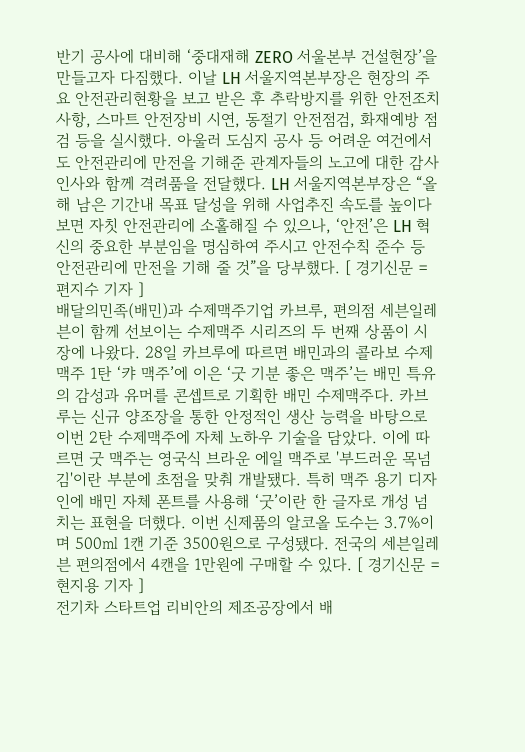반기 공사에 대비해 ‘중대재해 ZERO 서울본부 건설현장’을 만들고자 다짐했다. 이날 LH 서울지역본부장은 현장의 주요 안전관리현황을 보고 받은 후 추락방지를 위한 안전조치사항, 스마트 안전장비 시연, 동절기 안전점검, 화재예방 점검 등을 실시했다. 아울러 도심지 공사 등 어려운 여건에서도 안전관리에 만전을 기해준 관계자들의 노고에 대한 감사인사와 함께 격려품을 전달했다. LH 서울지역본부장은 “올해 남은 기간내 목표 달성을 위해 사업추진 속도를 높이다 보면 자칫 안전관리에 소홀해질 수 있으나, ‘안전’은 LH 혁신의 중요한 부분임을 명심하여 주시고 안전수칙 준수 등 안전관리에 만전을 기해 줄 것”을 당부했다. [ 경기신문 = 편지수 기자 ]
배달의민족(배민)과 수제맥주기업 카브루, 편의점 세븐일레븐이 함께 선보이는 수제맥주 시리즈의 두 번째 상품이 시장에 나왔다. 28일 카브루에 따르면 배민과의 콜라보 수제맥주 1탄 ‘캬 맥주’에 이은 ‘굿 기분 좋은 맥주’는 배민 특유의 감성과 유머를 콘셉트로 기획한 배민 수제맥주다. 카브루는 신규 양조장을 통한 안정적인 생산 능력을 바탕으로 이번 2탄 수제맥주에 자체 노하우 기술을 담았다. 이에 따르면 굿 맥주는 영국식 브라운 에일 맥주로 '부드러운 목넘김'이란 부분에 초점을 맞춰 개발됐다. 특히 맥주 용기 디자인에 배민 자체 폰트를 사용해 ‘굿’이란 한 글자로 개성 넘치는 표현을 더했다. 이번 신제품의 알코올 도수는 3.7%이며 500㎖ 1캔 기준 3500원으로 구성됐다. 전국의 세븐일레븐 편의점에서 4캔을 1만원에 구매할 수 있다. [ 경기신문 = 현지용 기자 ]
전기차 스타트업 리비안의 제조공장에서 배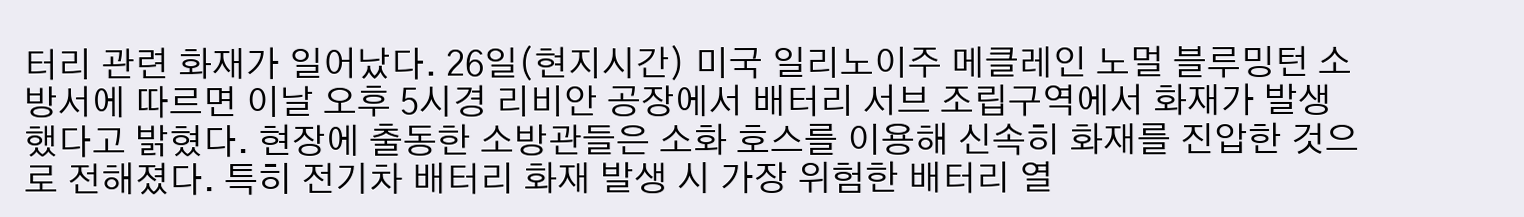터리 관련 화재가 일어났다. 26일(현지시간) 미국 일리노이주 메클레인 노멀 블루밍턴 소방서에 따르면 이날 오후 5시경 리비안 공장에서 배터리 서브 조립구역에서 화재가 발생했다고 밝혔다. 현장에 출동한 소방관들은 소화 호스를 이용해 신속히 화재를 진압한 것으로 전해졌다. 특히 전기차 배터리 화재 발생 시 가장 위험한 배터리 열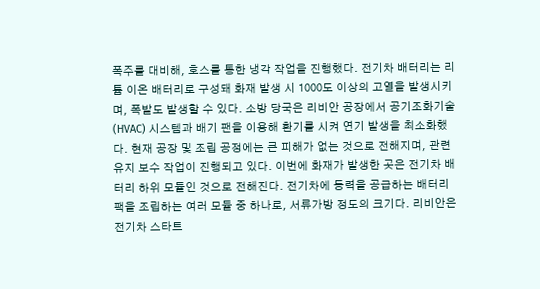폭주를 대비해, 호스를 통한 냉각 작업을 진행했다. 전기차 배터리는 리튬 이온 배터리로 구성돼 화재 발생 시 1000도 이상의 고열을 발생시키며, 폭발도 발생할 수 있다. 소방 당국은 리비안 공장에서 공기조화기술(HVAC) 시스템과 배기 팬을 이용해 환기를 시켜 연기 발생을 최소화했다. 현재 공장 및 조립 공정에는 큰 피해가 없는 것으로 전해지며, 관련 유지 보수 작업이 진행되고 있다. 이번에 화재가 발생한 곳은 전기차 배터리 하위 모듈인 것으로 전해진다. 전기차에 동력을 공급하는 배터리팩을 조립하는 여러 모듈 중 하나로, 서류가방 정도의 크기다. 리비안은 전기차 스타트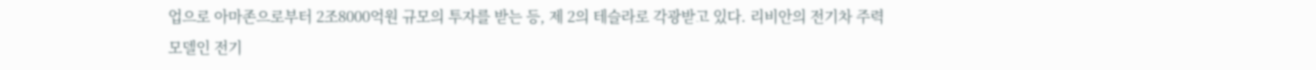업으로 아마존으로부터 2조8000억원 규모의 투자를 받는 등, 제 2의 테슬라로 각광받고 있다. 리비안의 전기차 주력 모델인 전기